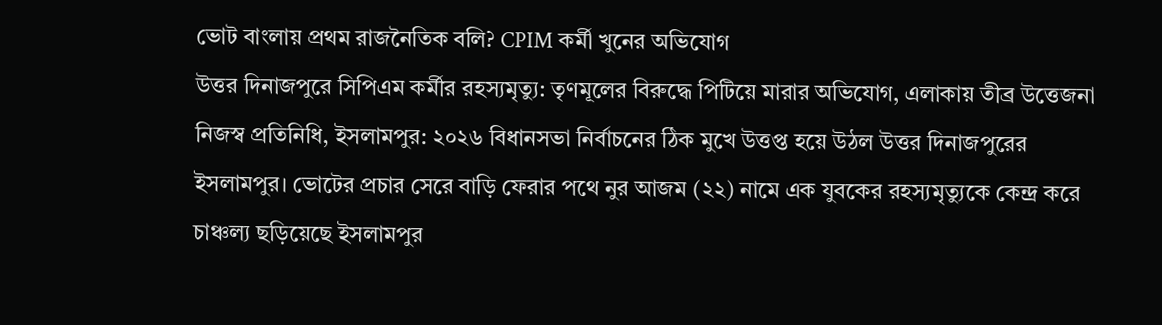ভোট বাংলায় প্রথম রাজনৈতিক বলি? CPIM কর্মী খুনের অভিযোগ
উত্তর দিনাজপুরে সিপিএম কর্মীর রহস্যমৃত্যু: তৃণমূলের বিরুদ্ধে পিটিয়ে মারার অভিযোগ, এলাকায় তীব্র উত্তেজনা
নিজস্ব প্রতিনিধি, ইসলামপুর: ২০২৬ বিধানসভা নির্বাচনের ঠিক মুখে উত্তপ্ত হয়ে উঠল উত্তর দিনাজপুরের ইসলামপুর। ভোটের প্রচার সেরে বাড়ি ফেরার পথে নুর আজম (২২) নামে এক যুবকের রহস্যমৃত্যুকে কেন্দ্র করে চাঞ্চল্য ছড়িয়েছে ইসলামপুর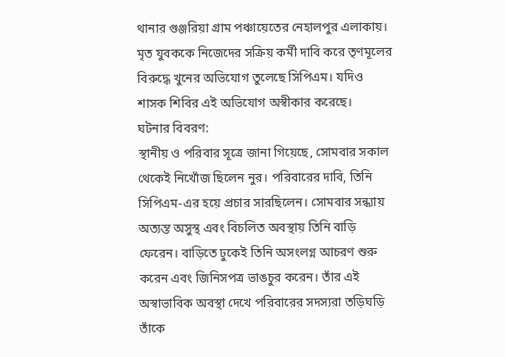থানার গুঞ্জরিয়া গ্রাম পঞ্চায়েতের নেহালপুর এলাকায়। মৃত যুবককে নিজেদের সক্রিয় কর্মী দাবি করে তৃণমূলের বিরুদ্ধে খুনের অভিযোগ তুলেছে সিপিএম। যদিও শাসক শিবির এই অভিযোগ অস্বীকার করেছে।
ঘটনার বিবরণ:
স্থানীয় ও পরিবার সূত্রে জানা গিয়েছে, সোমবার সকাল থেকেই নিখোঁজ ছিলেন নুর। পরিবারের দাবি, তিনি সিপিএম-এর হয়ে প্রচার সারছিলেন। সোমবার সন্ধ্যায় অত্যন্ত অসুস্থ এবং বিচলিত অবস্থায় তিনি বাড়ি ফেরেন। বাড়িতে ঢুকেই তিনি অসংলগ্ন আচরণ শুরু করেন এবং জিনিসপত্র ভাঙচুর করেন। তাঁর এই অস্বাভাবিক অবস্থা দেখে পরিবারের সদস্যরা তড়িঘড়ি তাঁকে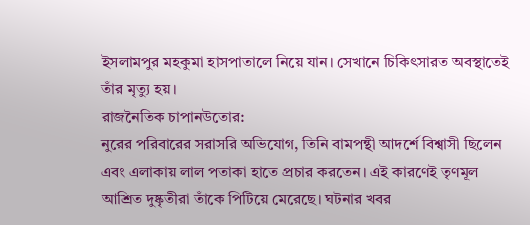ইসলামপুর মহকুমা হাসপাতালে নিয়ে যান। সেখানে চিকিৎসারত অবস্থাতেই তাঁর মৃত্যু হয়।
রাজনৈতিক চাপানউতোর:
নুরের পরিবারের সরাসরি অভিযোগ, তিনি বামপন্থী আদর্শে বিশ্বাসী ছিলেন এবং এলাকায় লাল পতাকা হাতে প্রচার করতেন। এই কারণেই তৃণমূল আশ্রিত দুষ্কৃতীরা তাঁকে পিটিয়ে মেরেছে। ঘটনার খবর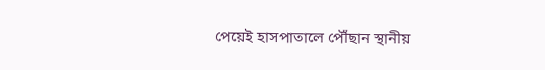পেয়েই হাসপাতালে পৌঁছান স্থানীয়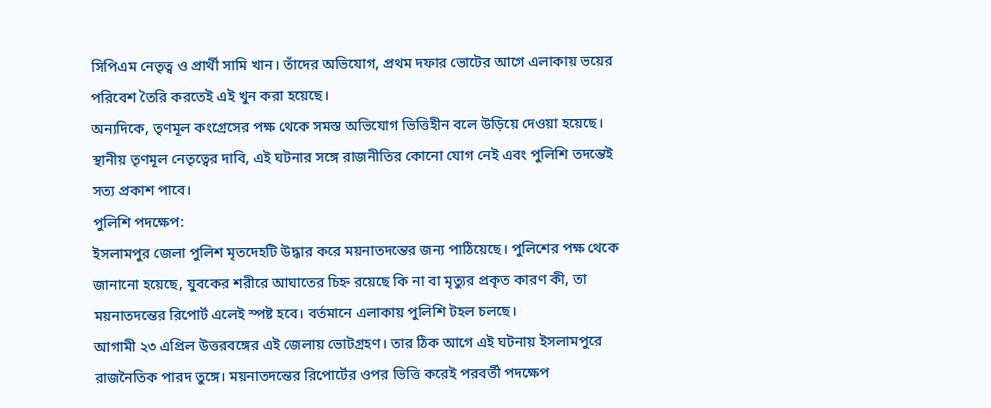সিপিএম নেতৃত্ব ও প্রার্থী সামি খান। তাঁদের অভিযোগ, প্রথম দফার ভোটের আগে এলাকায় ভয়ের পরিবেশ তৈরি করতেই এই খুন করা হয়েছে।
অন্যদিকে, তৃণমূল কংগ্রেসের পক্ষ থেকে সমস্ত অভিযোগ ভিত্তিহীন বলে উড়িয়ে দেওয়া হয়েছে। স্থানীয় তৃণমূল নেতৃত্বের দাবি, এই ঘটনার সঙ্গে রাজনীতির কোনো যোগ নেই এবং পুলিশি তদন্তেই সত্য প্রকাশ পাবে।
পুলিশি পদক্ষেপ:
ইসলামপুর জেলা পুলিশ মৃতদেহটি উদ্ধার করে ময়নাতদন্তের জন্য পাঠিয়েছে। পুলিশের পক্ষ থেকে জানানো হয়েছে, যুবকের শরীরে আঘাতের চিহ্ন রয়েছে কি না বা মৃত্যুর প্রকৃত কারণ কী, তা ময়নাতদন্তের রিপোর্ট এলেই স্পষ্ট হবে। বর্তমানে এলাকায় পুলিশি টহল চলছে।
আগামী ২৩ এপ্রিল উত্তরবঙ্গের এই জেলায় ভোটগ্রহণ। তার ঠিক আগে এই ঘটনায় ইসলামপুরে রাজনৈতিক পারদ তুঙ্গে। ময়নাতদন্তের রিপোর্টের ওপর ভিত্তি করেই পরবর্তী পদক্ষেপ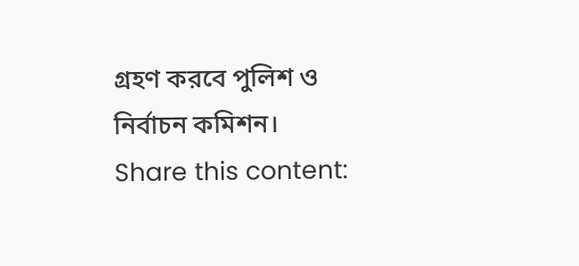গ্রহণ করবে পুলিশ ও নির্বাচন কমিশন।
Share this content: